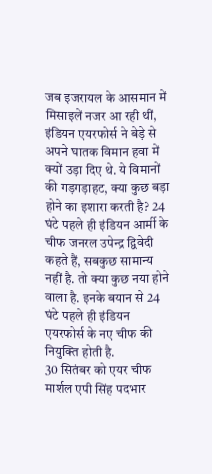जब इजरायल के आसमान में मिसाइलें नजर आ रही थीं, इंडियन एयरफोर्स ने बेड़े से अपने घातक विमान हवा में क्यों उड़ा दिए थे. ये विमानों की गड़गड़ाहट, क्या कुछ बड़ा होने का इशारा करती है? 24 घंटे पहले ही इंडियन आर्मी के चीफ जनरल उपेन्द्र द्विवेदी कहते हैं, सबकुछ सामान्य नहीं है. तो क्या कुछ नया होने वाला है. इनके बयान से 24 घंटे पहले ही इंडियन एयरफोर्स के नए चीफ की नियुक्ति होती है.
30 सितंबर को एयर चीफ मार्शल एपी सिंह पदभार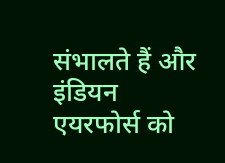संभालते हैं और इंडियन एयरफोर्स को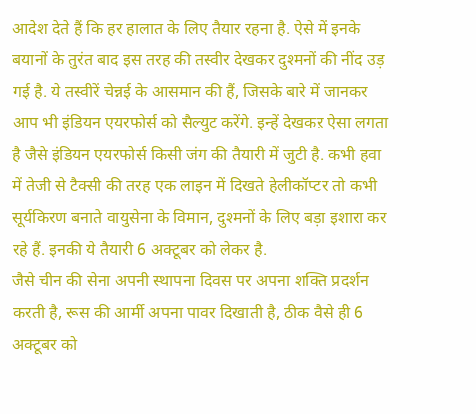आदेश देते हैं कि हर हालात के लिए तैयार रहना है. ऐसे में इनके बयानों के तुरंत बाद इस तरह की तस्वीर देखकर दुश्मनों की नींद उड़ गई है. ये तस्वीरें चेन्नई के आसमान की हैं, जिसके बारे में जानकर आप भी इंडियन एयरफोर्स को सैल्युट करेंगे. इन्हें देखकऱ ऐसा लगता है जैसे इंडियन एयरफोर्स किसी जंग की तैयारी में जुटी है. कभी हवा में तेजी से टैक्सी की तरह एक लाइन में दिखते हेलीकॉप्टर तो कभी सूर्यकिरण बनाते वायुसेना के विमान, दुश्मनों के लिए बड़ा इशारा कर रहे हैं. इनकी ये तैयारी 6 अक्टूबर को लेकर है.
जैसे चीन की सेना अपनी स्थापना दिवस पर अपना शक्ति प्रदर्शन करती है, रूस की आर्मी अपना पावर दिखाती है, ठीक वैसे ही 6 अक्टूबर को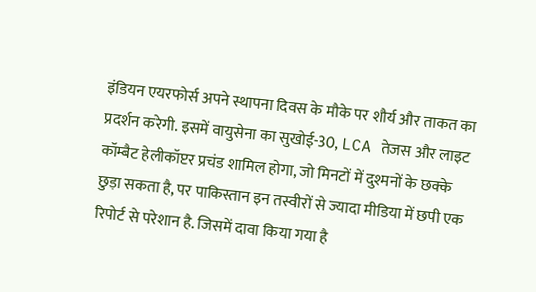इंडियन एयरफोर्स अपने स्थापना दिवस के मौके पर शौर्य और ताकत का प्रदर्शन करेगी. इसमें वायुसेना का सुखोई-30, LCA तेजस और लाइट कॉम्बैट हेलीकॉप्टर प्रचंड शामिल होगा, जो मिनटों में दुश्मनों के छक्के छुड़ा सकता है, पर पाकिस्तान इन तस्वीरों से ज्यादा मीडिया में छपी एक रिपोर्ट से परेशान है. जिसमें दावा किया गया है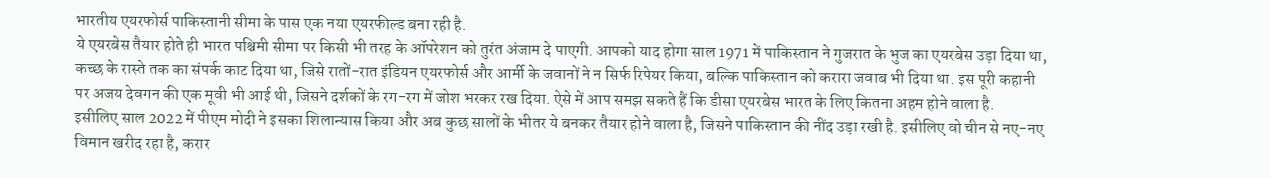भारतीय एयरफोर्स पाकिस्तानी सीमा के पास एक नया एयरफील्ड बना रही है.
ये एयरबेस तैयार होते ही भारत पश्चिमी सीमा पर किसी भी तरह के ऑपरेशन को तुरंत अंजाम दे पाएगी. आपको याद होगा साल 1971 में पाकिस्तान ने गुजरात के भुज का एयरबेस उड़ा दिया था, कच्छ के रास्ते तक का संपर्क काट दिया था, जिसे रातों-रात इंडियन एयरफोर्स और आर्मी के जवानों ने न सिर्फ रिपेयर किया, बल्कि पाकिस्तान को करारा जवाब भी दिया था. इस पूरी कहानी पर अजय देवगन की एक मूवी भी आई थी, जिसने दर्शकों के रग-रग में जोश भरकर रख दिया. ऐसे में आप समझ सकते हैं कि डीसा एयरबेस भारत के लिए कितना अहम होने वाला है.
इसीलिए साल 2022 में पीएम मोदी ने इसका शिलान्यास किया और अब कुछ सालों के भीतर ये बनकर तैयार होने वाला है, जिसने पाकिस्तान की नींद उड़ा रखी है. इसीलिए वो चीन से नए-नए विमान खरीद रहा है, करार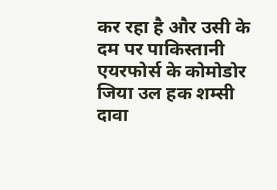कर रहा है और उसी के दम पर पाकिस्तानी एयरफोर्स के कोमोडोर जिया उल हक शम्सी दावा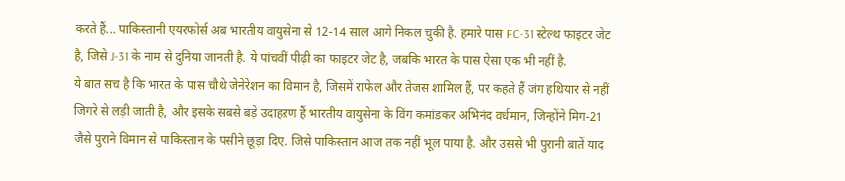करते हैं... पाकिस्तानी एयरफोर्स अब भारतीय वायुसेना से 12-14 साल आगे निकल चुकी है. हमारे पास FC-31 स्टेल्थ फाइटर जेट है, जिसे J-31 के नाम से दुनिया जानती है. ये पांचवीं पीढ़ी का फाइटर जेट है, जबकि भारत के पास ऐसा एक भी नहीं है.
ये बात सच है कि भारत के पास चौथे जेनेरेशन का विमान है, जिसमें राफेल और तेजस शामिल हैं, पर कहते हैं जंग हथियार से नहीं जिगरे से लड़ी जाती है, और इसके सबसे बड़े उदाहऱण हैं भारतीय वायुसेना के विंग कमांडकर अभिनंद वर्धमान, जिन्होंने मिग-21 जैसे पुराने विमान से पाकिस्तान के पसीने छूड़ा दिए. जिसे पाकिस्तान आज तक नहीं भूल पाया है. और उससे भी पुरानी बातें याद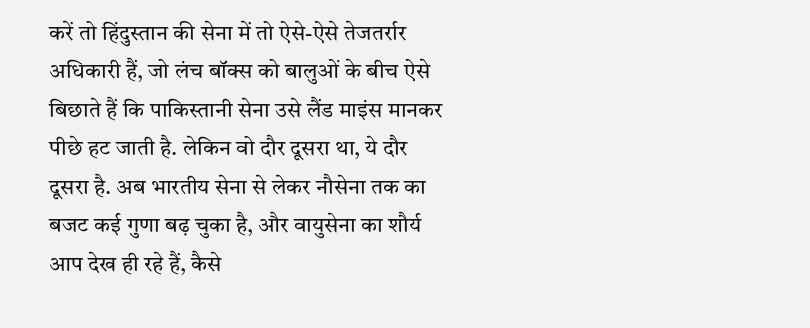करें तो हिंदुस्तान की सेना में तो ऐसे-ऐसे तेजतर्रार अधिकारी हैं, जो लंच बॉक्स को बालुओं के बीच ऐसे बिछाते हैं कि पाकिस्तानी सेना उसे लैंड माइंस मानकर पीछे हट जाती है. लेकिन वो दौर दूसरा था, ये दौर दूसरा है. अब भारतीय सेना से लेकर नौसेना तक का बजट कई गुणा बढ़ चुका है, और वायुसेना का शौर्य आप देख ही रहे हैं, कैसे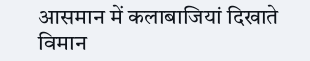आसमान में कलाबाजियां दिखाते विमान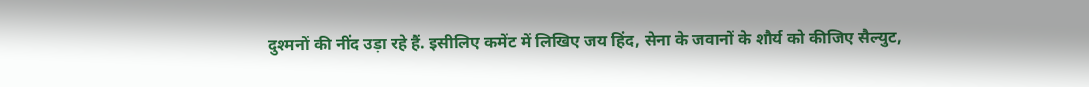दुश्मनों की नींद उड़ा रहे हैं. इसीलिए कमेंट में लिखिए जय हिंद, सेना के जवानों के शौर्य को कीजिए सैल्युट,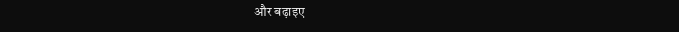और बढ़ाइए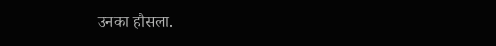उनका हौसला.